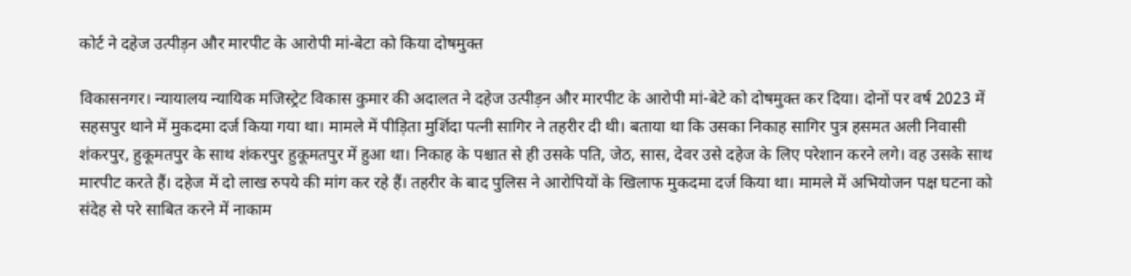कोर्ट ने दहेज उत्पीड़न और मारपीट के आरोपी मां-बेटा को किया दोषमुक्त

विकासनगर। न्यायालय न्यायिक मजिस्ट्रेट विकास कुमार की अदालत ने दहेज उत्पीड़न और मारपीट के आरोपी मां-बेटे को दोषमुक्त कर दिया। दोनों पर वर्ष 2023 में सहसपुर थाने में मुकदमा दर्ज किया गया था। मामले में पीड़िता मुर्शिदा पत्नी सागिर ने तहरीर दी थी। बताया था कि उसका निकाह सागिर पुत्र हसमत अली निवासी शंकरपुर, हुकूमतपुर के साथ शंकरपुर हुकूमतपुर में हुआ था। निकाह के पश्चात से ही उसके पति, जेठ, सास, देवर उसे दहेज के लिए परेशान करने लगे। वह उसके साथ मारपीट करते हैं। दहेज में दो लाख रुपये की मांग कर रहे हैं। तहरीर के बाद पुलिस ने आरोपियों के खिलाफ मुकदमा दर्ज किया था। मामले में अभियोजन पक्ष घटना को संदेह से परे साबित करने में नाकाम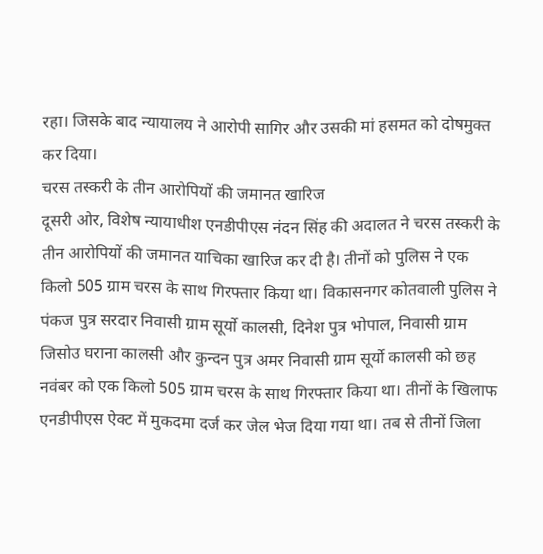रहा। जिसके बाद न्यायालय ने आरोपी सागिर और उसकी मां हसमत को दोषमुक्त कर दिया।
चरस तस्करी के तीन आरोपियों की जमानत खारिज
दूसरी ओर, विशेष न्यायाधीश एनडीपीएस नंदन सिंह की अदालत ने चरस तस्करी के तीन आरोपियों की जमानत याचिका खारिज कर दी है। तीनों को पुलिस ने एक किलो 505 ग्राम चरस के साथ गिरफ्तार किया था। विकासनगर कोतवाली पुलिस ने पंकज पुत्र सरदार निवासी ग्राम सूर्यो कालसी, दिनेश पुत्र भोपाल, निवासी ग्राम जिसोउ घराना कालसी और कुन्दन पुत्र अमर निवासी ग्राम सूर्यो कालसी को छह नवंबर को एक किलो 505 ग्राम चरस के साथ गिरफ्तार किया था। तीनों के खिलाफ एनडीपीएस ऐक्ट में मुकदमा दर्ज कर जेल भेज दिया गया था। तब से तीनों जिला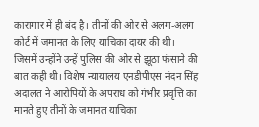कारागार में ही बंद है। तीनों की ओर से अलग-अलग कोर्ट में जमानत के लिए याचिका दायर की थी। जिसमें उन्होंने उन्हें पुलिस की ओर से झूठा फंसाने की बात कही थी। विशेष न्यायालय एनडीपीएस नंदन सिंह अदालत ने आरोपियों के अपराध को गंभीर प्रवृत्ति का मानते हुए तीनों के जमानत याचिका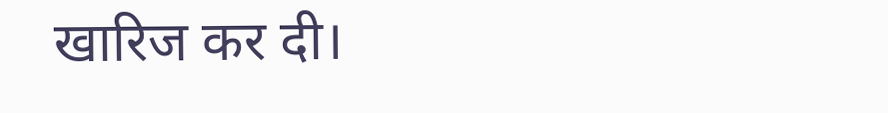खारिज कर दी।